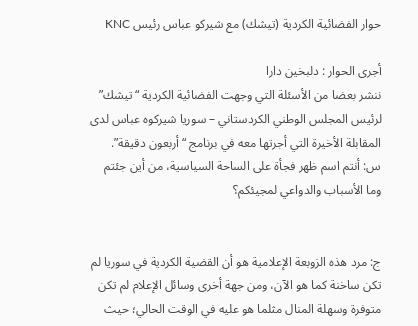حوار الفضائية الكردية (تيشك) مع شيركو عباس رئيس KNC

أجرى الحوار : دلبخين دارا
ننشر بعضا من الأسئلة التي وجهت الفضائية الكردية “تيشك” لرئيس المجلس الوطني الكردستاني – سوريا شيركوه عباس لدى المقابلة الأخيرة التي أجرتها معه في برنامج “أربعون دقيقة”.
س: أنتم اسم ظهر فجأة على الساحة السياسية، من أين جئتم وما الأسباب والدواعي لمجيئكم؟


ج: مرد هذه الزوبعة الإعلامية هو أن القضية الكردية في سوريا لم تكن ساخنة كما هو الآن، ومن جهة أخرى وسائل الإعلام لم تكن متوفرة وسهلة المنال مثلما هو عليه في الوقت الحالي؛ حيث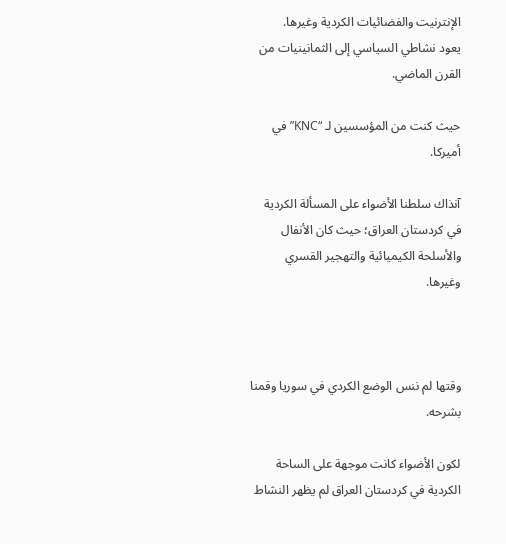الإنترنيت والفضائيات الكردية وغيرها.
يعود نشاطي السياسي إلى الثمانينيات من القرن الماضي.

حيث كنت من المؤسسين لـ “KNC” في أميركا.

آنذاك سلطنا الأضواء على المسألة الكردية في كردستان العراق؛ حيث كان الأنفال والأسلحة الكيميائية والتهجير القسري وغيرها.



وقتها لم ننس الوضع الكردي في سوريا وقمنا بشرحه.

لكون الأضواء كانت موجهة على الساحة الكردية في كردستان العراق لم يظهر النشاط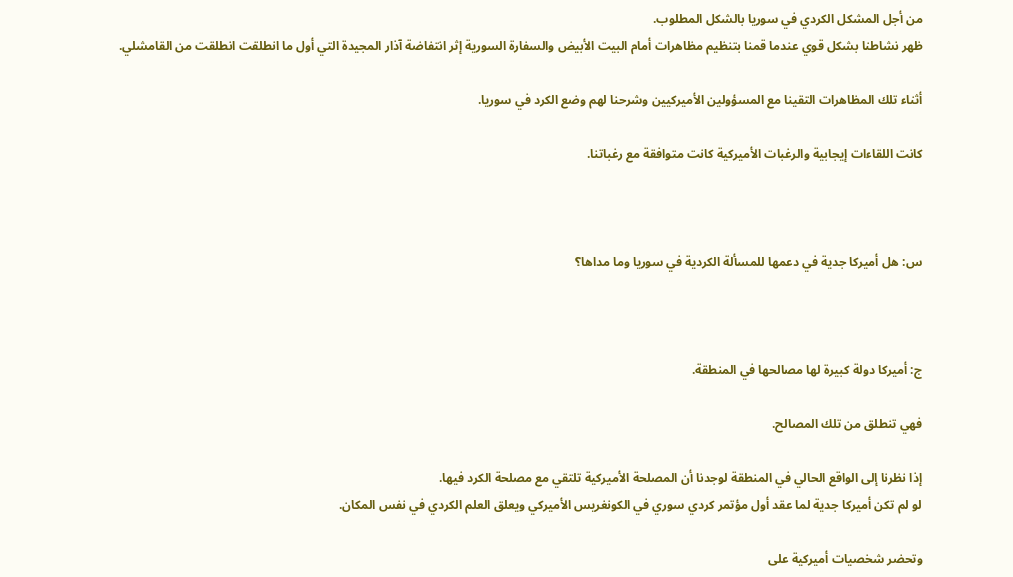من أجل المشكل الكردي في سوريا بالشكل المطلوب.
ظهر نشاطنا بشكل قوي عندما قمنا بتنظيم مظاهرات أمام البيت الأبيض والسفارة السورية إثر انتفاضة آذار المجيدة التي أول ما انطلقت انطلقت من القامشلي.

أثناء تلك المظاهرات التقينا مع المسؤولين الأميركيين وشرحنا لهم وضع الكرد في سوريا.

كانت اللقاءات إيجابية والرغبات الأميركية كانت متوافقة مع رغباتنا.



س: هل أميركا جدية في دعمها للمسألة الكردية في سوريا وما مداها؟



ج: أميركا دولة كبيرة لها مصالحها في المنطقة.

فهي تنطلق من تلك المصالح.

إذا نظرنا إلى الواقع الحالي في المنطقة لوجدنا أن المصلحة الأميركية تلتقي مع مصلحة الكرد فيها.
لو لم تكن أميركا جدية لما عقد أول مؤتمر كردي سوري في الكونغريس الأميركي ويعلق العلم الكردي في نفس المكان.

وتحضر شخصيات أميركية على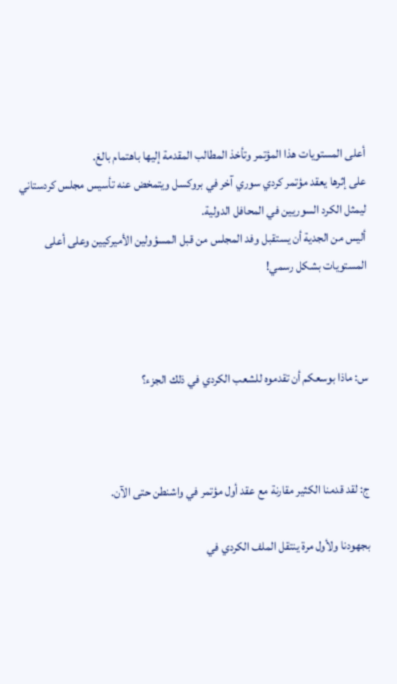أعلى المستويات هذا المؤتمر وتأخذ المطالب المقدمة إليها باهتمام بالغ.
على إثرها يعقد مؤتمر كردي سوري آخر في بروكسل ويتمخض عنه تأسيس مجلس كردستاني ليمثل الكرد السوريين في المحافل الدولية.
أليس من الجدية أن يستقبل وفد المجلس من قبل المسؤولين الأميركيين وعلى أعلى المستويات بشكل رسمي!



س: ماذا بوسعكم أن تقدموه للشعب الكردي في ذلك الجزء؟



ج: لقد قدمنا الكثير مقارنة مع عقد أول مؤتمر في واشنطن حتى الآن.

بجهودنا ولأول مرة ينتقل الملف الكردي في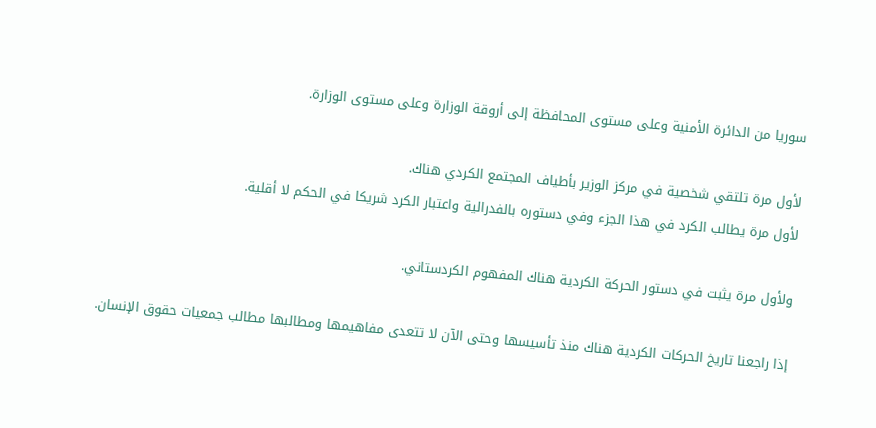سوريا من الدائرة الأمنية وعلى مستوى المحافظة إلى أروقة الوزارة وعلى مستوى الوزارة.

لأول مرة تلتقي شخصية في مركز الوزير بأطياف المجتمع الكردي هناك.
لأول مرة يطالب الكرد في هذا الجزء وفي دستوره بالفدرالية واعتبار الكرد شريكا في الحكم لا أقلية.

ولأول مرة يثبت في دستور الحركة الكردية هناك المفهوم الكردستاني.

إذا راجعنا تاريخ الحركات الكردية هناك منذ تأسيسها وحتى الآن لا تتعدى مفاهيمها ومطالبها مطالب جمعيات حقوق الإنسان.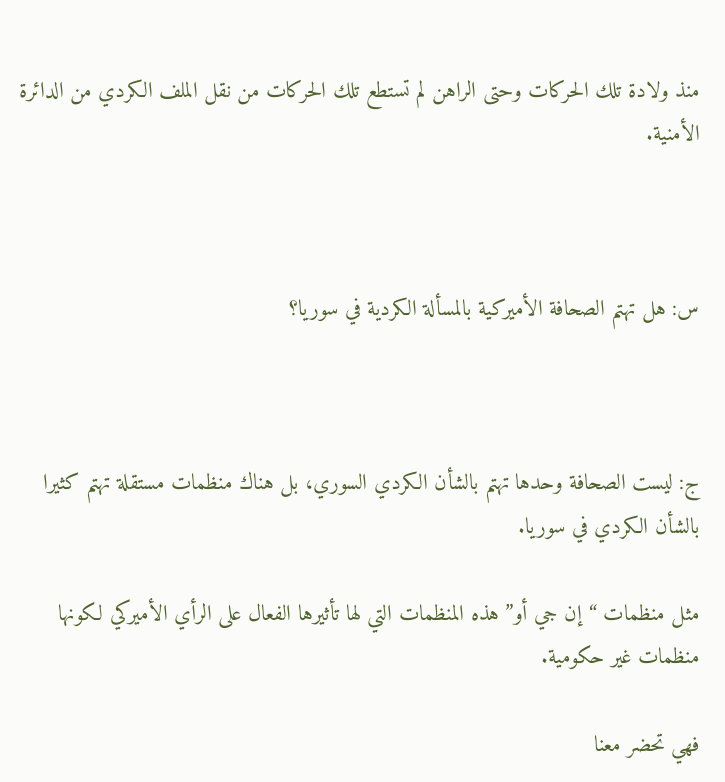منذ ولادة تلك الحركات وحتى الراهن لم تستطع تلك الحركات من نقل الملف الكردي من الدائرة الأمنية.



س: هل تهتم الصحافة الأميركية بالمسألة الكردية في سوريا؟



ج: ليست الصحافة وحدها تهتم بالشأن الكردي السوري، بل هناك منظمات مستقلة تهتم كثيرا بالشأن الكردي في سوريا.

مثل منظمات “إن جي أو” هذه المنظمات التي لها تأثيرها الفعال على الرأي الأميركي لكونها منظمات غير حكومية.

فهي تحضر معنا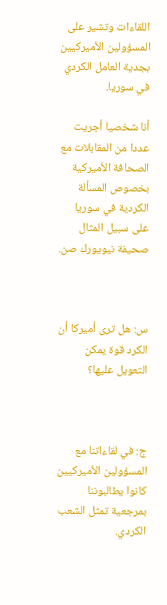اللقاءات وتشير على المسؤولين الأميركيين بجدية العامل الكردي في سوريا.

أنا شخصيا أجريت عددا من المقابلات مع الصحافة الأميركية بخصوص المسألة الكردية في سوريا على سبيل المثال صحيفة نيويورك صن.



س: هل ترى أميركا أن الكرد قوة يمكن التعويل عليها؟



ج: في لقاءاتنا مع المسؤولين الأميركيين كانوا يطالبوننا بمرجعية تمثل الشعب الكردي.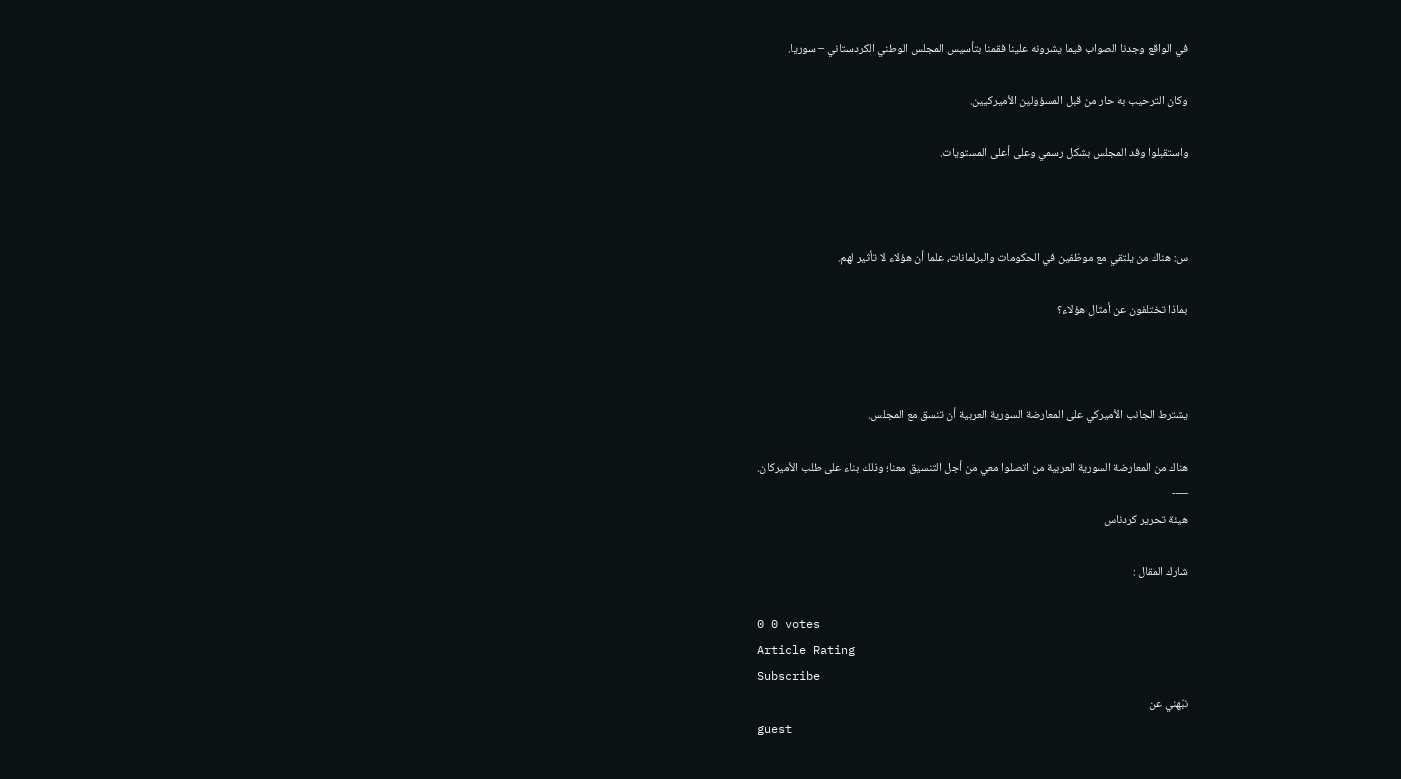في الواقع وجدنا الصواب فيما يشرونه علينا فقمنا بتأسيس المجلس الوطني الكردستاني – سوريا.

وكان الترحيب به حار من قبل المسؤولين الأميركيين.

واستقبلوا وفد المجلس بشكل رسمي وعلى أعلى المستويات.



س: هناك من يلتقي مع موظفين في الحكومات والبرلمانات، علما أن هؤلاء لا تأثير لهم.

بماذا تختلفون عن أمثال هؤلاء؟



يشترط الجانب الأميركي على المعارضة السورية العربية أن تنسق مع المجلس.

هناك من المعارضة السورية العربية من اتصلوا معي من أجل التنسيق معنا؛ وذلك بناء على طلب الأميركان.
—-
هيئة تحرير كردناس

شارك المقال :

0 0 votes
Article Rating
Subscribe
نبّهني عن
guest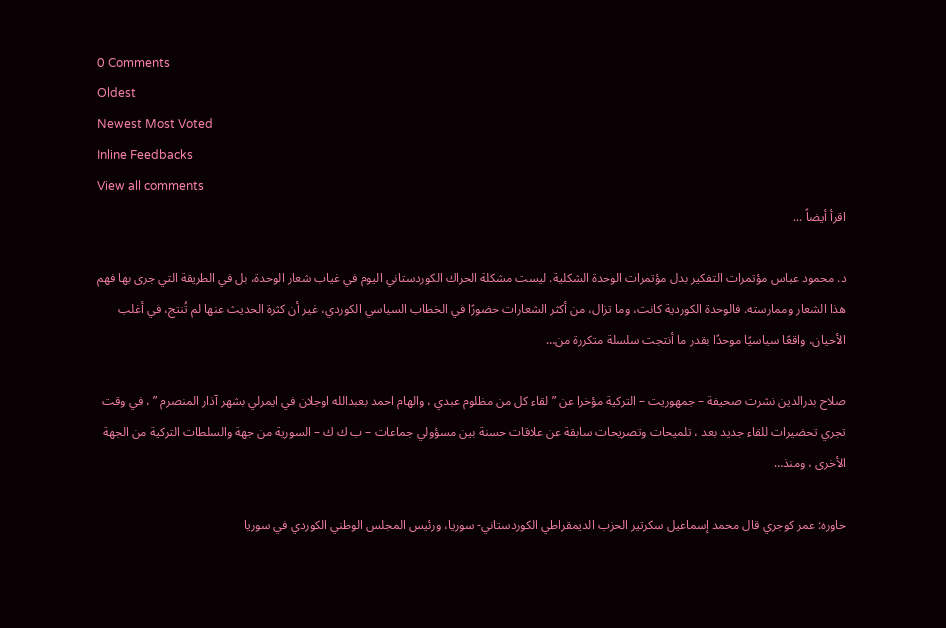0 Comments
Oldest
Newest Most Voted
Inline Feedbacks
View all comments
اقرأ أيضاً ...

د. محمود عباس مؤتمرات التفكير بدل مؤتمرات الوحدة الشكلية. ليست مشكلة الحراك الكوردستاني اليوم في غياب شعار الوحدة، بل في الطريقة التي جرى بها فهم هذا الشعار وممارسته. فالوحدة الكوردية كانت، وما تزال، من أكثر الشعارات حضورًا في الخطاب السياسي الكوردي، غير أن كثرة الحديث عنها لم تُنتج، في أغلب الأحيان، واقعًا سياسيًا موحدًا بقدر ما أنتجت سلسلة متكررة من…

صلاح بدرالدين نشرت صحيفة – جمهوريت – التركية مؤخرا عن ” لقاء كل من مظلوم عبدي ، والهام احمد بعبدالله اوجلان في ايمرلي بشهر آذار المنصرم ” ، في وقت تجري تحضيرات للقاء جديد بعد ، تلميحات وتصريحات سابقة عن علاقات حسنة بين مسؤولي جماعات – ب ك ك – السورية من جهة والسلطات التركية من الجهة الأخرى ، ومنذ…

حاوره: عمر كوجري قال محمد إسماعيل سكرتير الحزب الديمقراطي الكوردستاني- سوريا، ورئيس المجلس الوطني الكوردي في سوريا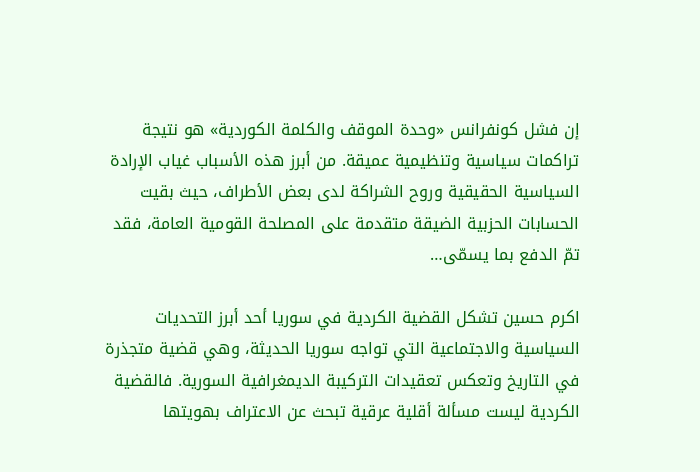إن فشل كونفرانس «وحدة الموقف والكلمة الكوردية» هو نتيجة تراكمات سياسية وتنظيمية عميقة. من أبرز هذه الأسباب غياب الإرادة السياسية الحقيقية وروح الشراكة لدى بعض الأطراف، حيث بقيت الحسابات الحزبية الضيقة متقدمة على المصلحة القومية العامة، فقد تمّ الدفع بما يسمّى…

اكرم حسين تشكل القضية الكردية في سوريا أحد أبرز التحديات السياسية والاجتماعية التي تواجه سوريا الحديثة، وهي قضية متجذرة في التاريخ وتعكس تعقيدات التركيبة الديمغرافية السورية. فالقضية الكردية ليست مسألة أقلية عرقية تبحث عن الاعتراف بهويتها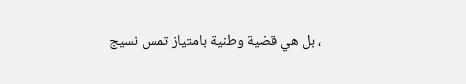، بل هي قضية وطنية بامتياز تمس نسيج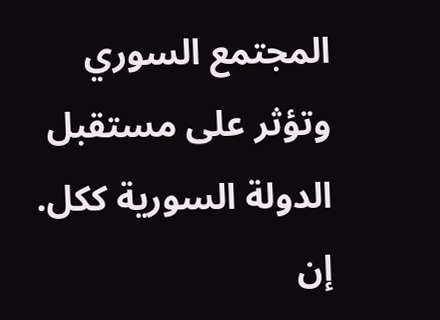المجتمع السوري وتؤثر على مستقبل الدولة السورية ككل. إن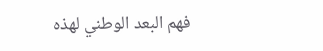فهم البعد الوطني لهذه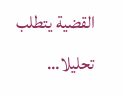القضية يتطلب تحليلا…